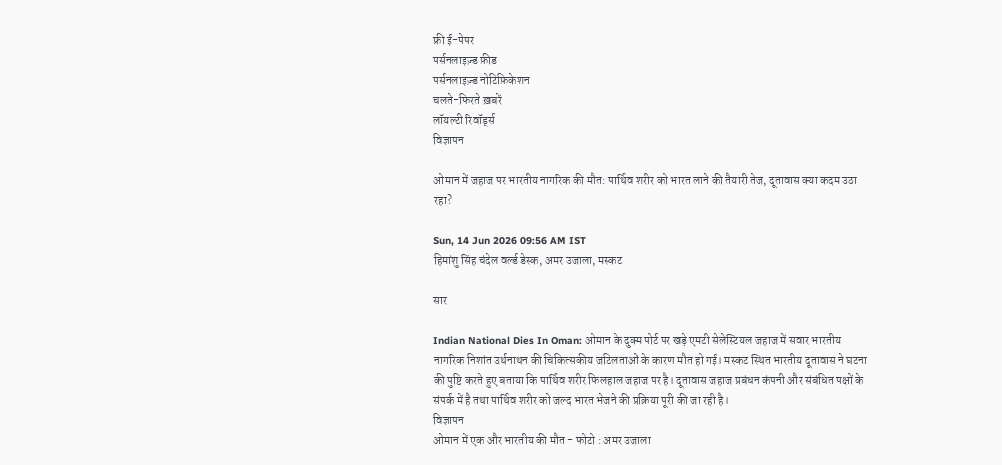फ्री ई-पेपर
पर्सनलाइज़्ड फ़ीड
पर्सनलाइज़्ड नोटिफ़िकेशन
चलते-फिरते ख़बरें
लॉयल्टी रिवॉर्ड्स
विज्ञापन

ओमान में जहाज पर भारतीय नागरिक की मौत: पार्थिव शरीर को भारत लाने की तैयारी तेज, दूतावास क्या कदम उठा रहा?

Sun, 14 Jun 2026 09:56 AM IST
हिमांशु सिंह चंदेल वर्ल्ड डेस्क, अमर उजाला, मस्कट

सार

Indian National Dies In Oman: ओमान के दुक्म पोर्ट पर खड़े एमटी सेलेस्टियल जहाज में सवार भारतीय नागरिक निशांत उर्थनाथन की चिकित्सकीय जटिलताओं के कारण मौत हो गई। मस्कट स्थित भारतीय दूतावास ने घटना की पुष्टि करते हुए बताया कि पार्थिव शरीर फिलहाल जहाज पर है। दूतावास जहाज प्रबंधन कंपनी और संबंधित पक्षों के संपर्क में है तथा पार्थिव शरीर को जल्द भारत भेजने की प्रक्रिया पूरी की जा रही है।
विज्ञापन
ओमान में एक और भारतीय की मौत - फोटो : अमर उजाला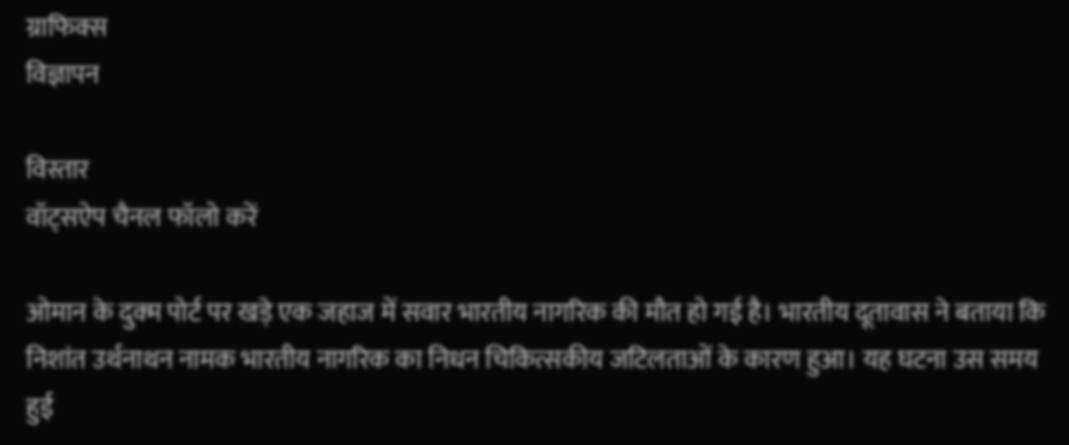ग्राफिक्स
विज्ञापन

विस्तार
वॉट्सऐप चैनल फॉलो करें

ओमान के दुक्म पोर्ट पर खड़े एक जहाज में सवार भारतीय नागरिक की मौत हो गई है। भारतीय दूतावास ने बताया कि निशांत उर्थनाथन नामक भारतीय नागरिक का निधन चिकित्सकीय जटिलताओं के कारण हुआ। यह घटना उस समय हुई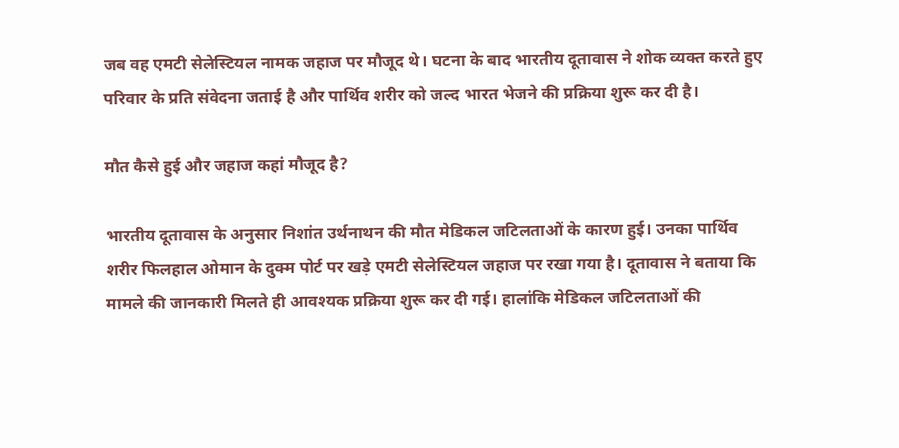जब वह एमटी सेलेस्टियल नामक जहाज पर मौजूद थे। घटना के बाद भारतीय दूतावास ने शोक व्यक्त करते हुए परिवार के प्रति संवेदना जताई है और पार्थिव शरीर को जल्द भारत भेजने की प्रक्रिया शुरू कर दी है।

मौत कैसे हुई और जहाज कहां मौजूद है?

भारतीय दूतावास के अनुसार निशांत उर्थनाथन की मौत मेडिकल जटिलताओं के कारण हुई। उनका पार्थिव शरीर फिलहाल ओमान के दुक्म पोर्ट पर खड़े एमटी सेलेस्टियल जहाज पर रखा गया है। दूतावास ने बताया कि मामले की जानकारी मिलते ही आवश्यक प्रक्रिया शुरू कर दी गई। हालांकि मेडिकल जटिलताओं की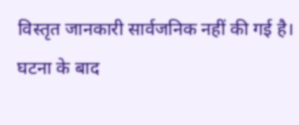विस्तृत जानकारी सार्वजनिक नहीं की गई है। घटना के बाद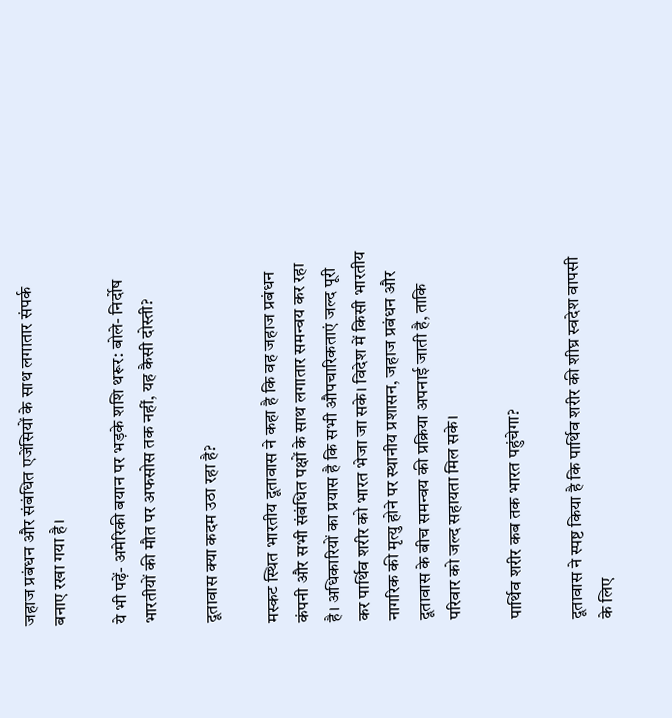जहाज प्रबंधन और संबंधित एजेंसियों के साथ लगातार संपर्क बनाए रखा गया है।

ये भी पढ़ें- अमेरिकी बयान पर भड़के शशि थरूर: बोले- निर्दोष भारतीयों की मौत पर अफसोस तक नहीं, यह कैसी दोस्ती?

दूतावास क्या कदम उठा रहा है?

मस्कट स्थित भारतीय दूतावास ने कहा है कि वह जहाज प्रबंधन कंपनी और सभी संबंधित पक्षों के साथ लगातार समन्वय कर रहा है। अधिकारियों का प्रयास है कि सभी औपचारिकताएं जल्द पूरी कर पार्थिव शरीर को भारत भेजा जा सके। विदेश में किसी भारतीय नागरिक की मृत्यु होने पर स्थानीय प्रशासन, जहाज प्रबंधन और दूतावास के बीच समन्वय की प्रक्रिया अपनाई जाती है, ताकि परिवार को जल्द सहायता मिल सके।

पार्थिव शरीर कब तक भारत पहुंचेगा?

दूतावास ने स्पष्ट किया है कि पार्थिव शरीर की शीघ्र स्वदेश वापसी के लिए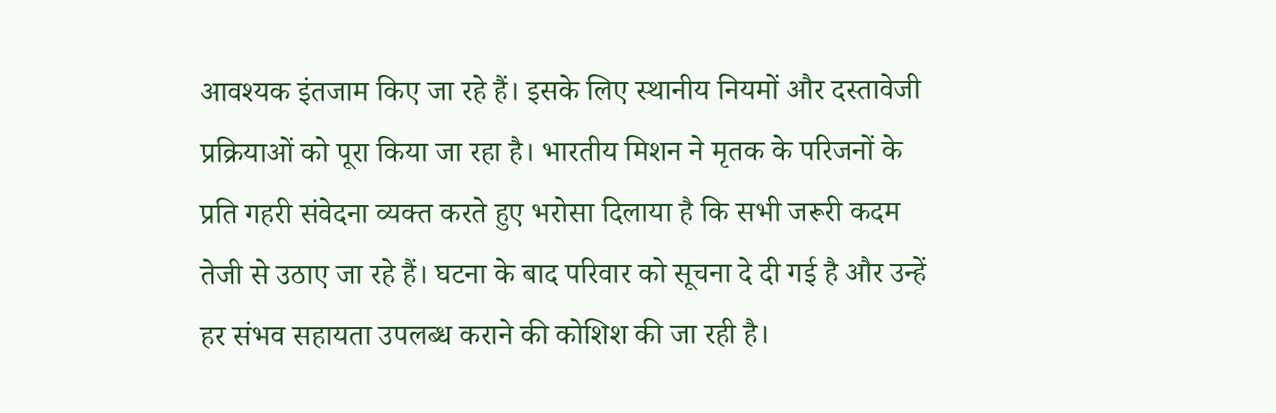आवश्यक इंतजाम किए जा रहे हैं। इसके लिए स्थानीय नियमों और दस्तावेजी प्रक्रियाओं को पूरा किया जा रहा है। भारतीय मिशन ने मृतक के परिजनों के प्रति गहरी संवेदना व्यक्त करते हुए भरोसा दिलाया है कि सभी जरूरी कदम तेजी से उठाए जा रहे हैं। घटना के बाद परिवार को सूचना दे दी गई है और उन्हें हर संभव सहायता उपलब्ध कराने की कोशिश की जा रही है।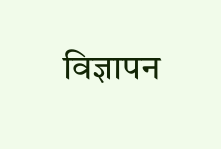विज्ञापन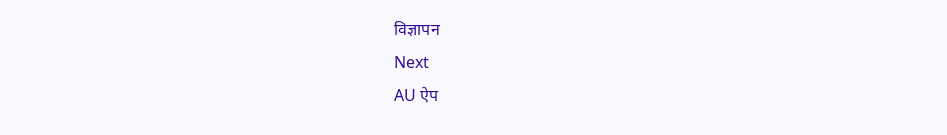विज्ञापन
Next
AU ऐप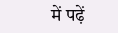में पढ़ें